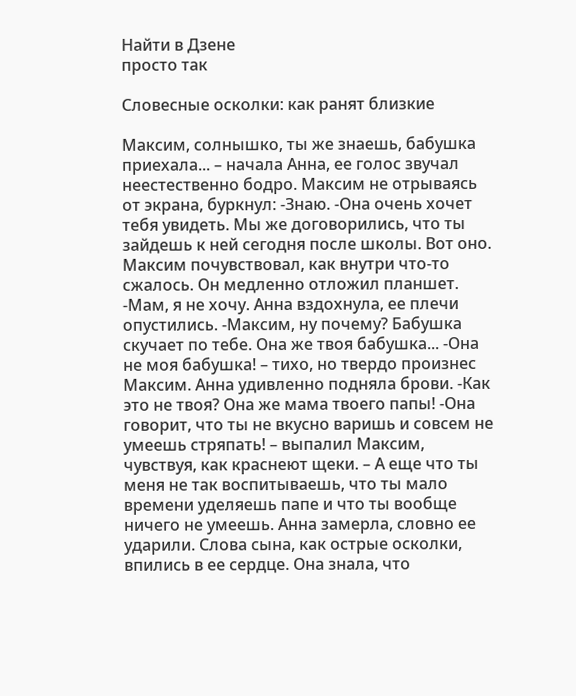Найти в Дзене
просто так

Словесные осколки: как ранят близкие

Максим, солнышко, ты же знаешь, бабушка приехала... – начала Анна, ее голос звучал неестественно бодро. Максим не отрываясь от экрана, буркнул: -Знаю. -Она очень хочет тебя увидеть. Мы же договорились, что ты зайдешь к ней сегодня после школы. Вот оно. Максим почувствовал, как внутри что-то сжалось. Он медленно отложил планшет. -Мам, я не хочу. Анна вздохнула, ее плечи опустились. -Максим, ну почему? Бабушка скучает по тебе. Она же твоя бабушка... -Она не моя бабушка! – тихо, но твердо произнес Максим. Анна удивленно подняла брови. -Как это не твоя? Она же мама твоего папы! -Она говорит, что ты не вкусно варишь и совсем не умеешь стряпать! – выпалил Максим, чувствуя, как краснеют щеки. – А еще что ты меня не так воспитываешь, что ты мало времени уделяешь папе и что ты вообще ничего не умеешь. Анна замерла, словно ее ударили. Слова сына, как острые осколки, впились в ее сердце. Она знала, что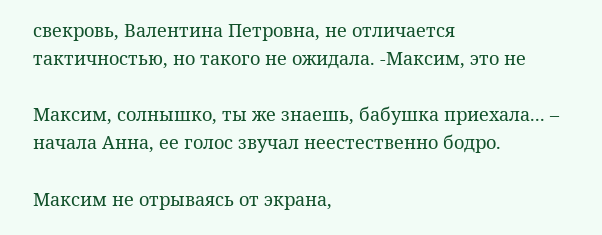свекровь, Валентина Петровна, не отличается тактичностью, но такого не ожидала. -Максим, это не

Максим, солнышко, ты же знаешь, бабушка приехала... – начала Анна, ее голос звучал неестественно бодро.

Максим не отрываясь от экрана,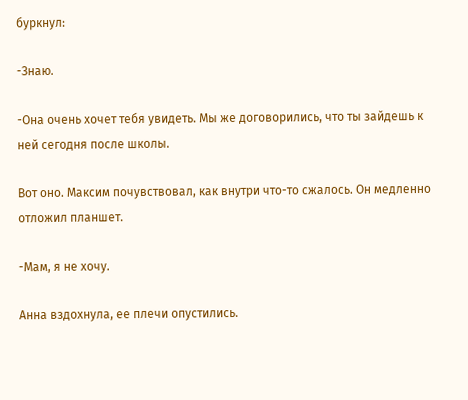буркнул:

-Знаю.

-Она очень хочет тебя увидеть. Мы же договорились, что ты зайдешь к ней сегодня после школы.

Вот оно. Максим почувствовал, как внутри что-то сжалось. Он медленно отложил планшет.

-Мам, я не хочу.

Анна вздохнула, ее плечи опустились.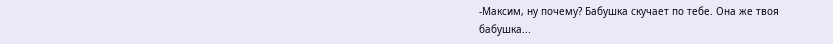-Максим, ну почему? Бабушка скучает по тебе. Она же твоя бабушка...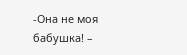-Она не моя бабушка! –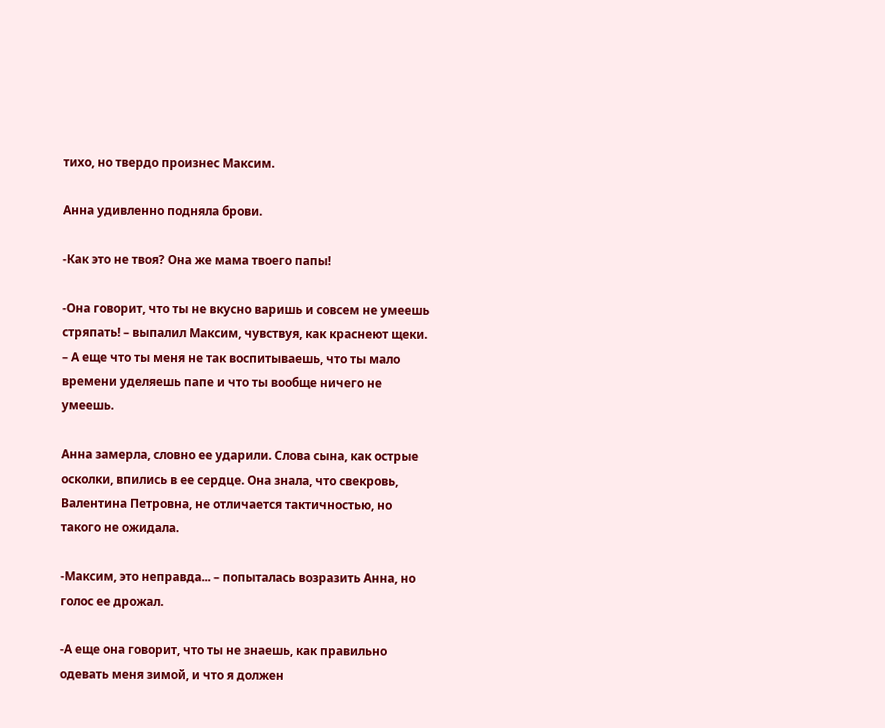тихо, но твердо произнес Максим.

Анна удивленно подняла брови.

-Как это не твоя? Она же мама твоего папы!

-Она говорит, что ты не вкусно варишь и совсем не умеешь стряпать! – выпалил Максим, чувствуя, как краснеют щеки. – А еще что ты меня не так воспитываешь, что ты мало времени уделяешь папе и что ты вообще ничего не умеешь.

Анна замерла, словно ее ударили. Слова сына, как острые осколки, впились в ее сердце. Она знала, что свекровь, Валентина Петровна, не отличается тактичностью, но такого не ожидала.

-Максим, это неправда... – попыталась возразить Анна, но голос ее дрожал.

-А еще она говорит, что ты не знаешь, как правильно одевать меня зимой, и что я должен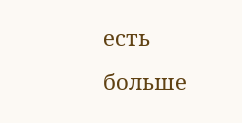есть больше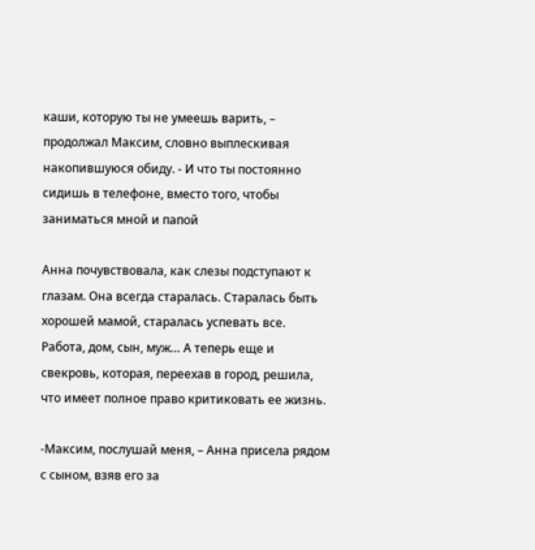каши, которую ты не умеешь варить, – продолжал Максим, словно выплескивая накопившуюся обиду. - И что ты постоянно сидишь в телефоне, вместо того, чтобы заниматься мной и папой

Анна почувствовала, как слезы подступают к глазам. Она всегда старалась. Старалась быть хорошей мамой, старалась успевать все. Работа, дом, сын, муж… А теперь еще и свекровь, которая, переехав в город, решила, что имеет полное право критиковать ее жизнь.

-Максим, послушай меня, – Анна присела рядом с сыном, взяв его за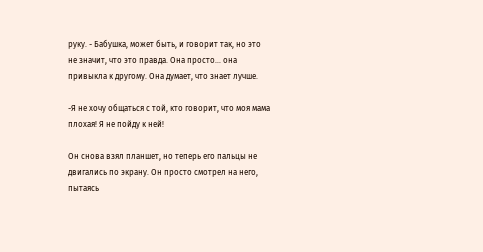руку. - Бабушка, может быть, и говорит так, но это не значит, что это правда. Она просто… она привыкла к другому. Она думает, что знает лучше.

-Я не хочу общаться с той, кто говорит, что моя мама плохая! Я не пойду к ней!

Он снова взял планшет, но теперь его пальцы не двигались по экрану. Он просто смотрел на него, пытаясь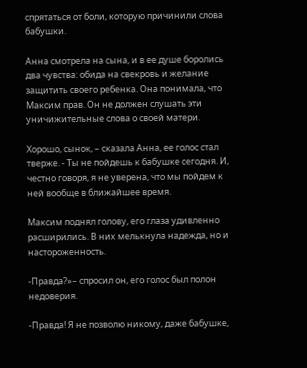спрятаться от боли, которую причинили слова бабушки.

Анна смотрела на сына, и в ее душе боролись два чувства: обида на свекровь и желание защитить своего ребенка. Она понимала, что Максим прав. Он не должен слушать эти уничижительные слова о своей матери.

Хорошо, сынок, – сказала Анна, ее голос стал тверже. - Ты не пойдешь к бабушке сегодня. И, честно говоря, я не уверена, что мы пойдем к ней вообще в ближайшее время.

Максим поднял голову, его глаза удивленно расширились. В них мелькнула надежда, но и настороженность.

-Правда?»– спросил он, его голос был полон недоверия.

-Правда! Я не позволю никому, даже бабушке,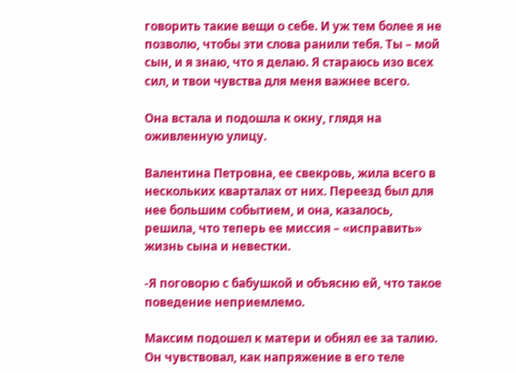говорить такие вещи о себе. И уж тем более я не позволю, чтобы эти слова ранили тебя. Ты – мой сын, и я знаю, что я делаю. Я стараюсь изо всех сил, и твои чувства для меня важнее всего.

Она встала и подошла к окну, глядя на оживленную улицу.

Валентина Петровна, ее свекровь, жила всего в нескольких кварталах от них. Переезд был для нее большим событием, и она, казалось, решила, что теперь ее миссия – «исправить» жизнь сына и невестки.

-Я поговорю с бабушкой и объясню ей, что такое поведение неприемлемо.

Максим подошел к матери и обнял ее за талию. Он чувствовал, как напряжение в его теле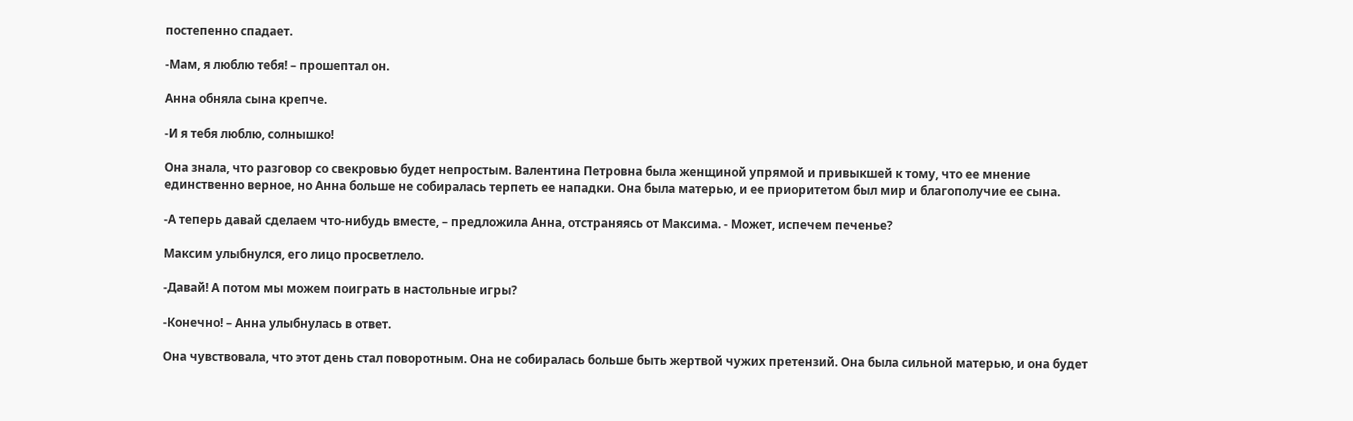постепенно спадает.

-Мам, я люблю тебя! – прошептал он.

Анна обняла сына крепче.

-И я тебя люблю, солнышко!

Она знала, что разговор со свекровью будет непростым. Валентина Петровна была женщиной упрямой и привыкшей к тому, что ее мнение единственно верное, но Анна больше не собиралась терпеть ее нападки. Она была матерью, и ее приоритетом был мир и благополучие ее сына.

-А теперь давай сделаем что-нибудь вместе, – предложила Анна, отстраняясь от Максима. - Может, испечем печенье?

Максим улыбнулся, его лицо просветлело.

-Давай! А потом мы можем поиграть в настольные игры?

-Конечно! – Анна улыбнулась в ответ.

Она чувствовала, что этот день стал поворотным. Она не собиралась больше быть жертвой чужих претензий. Она была сильной матерью, и она будет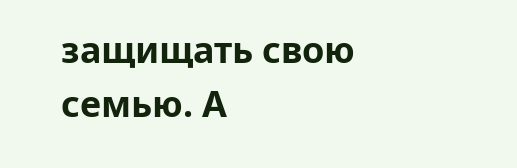защищать свою семью. А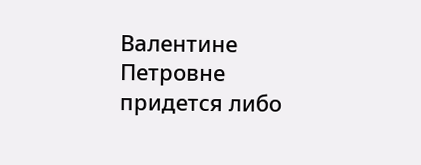Валентине Петровне придется либо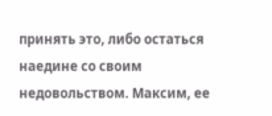принять это, либо остаться наедине со своим недовольством. Максим, ее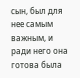сын, был для нее самым важным, и ради него она готова была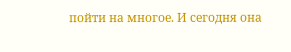пойти на многое. И сегодня она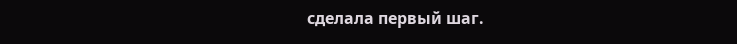сделала первый шаг.